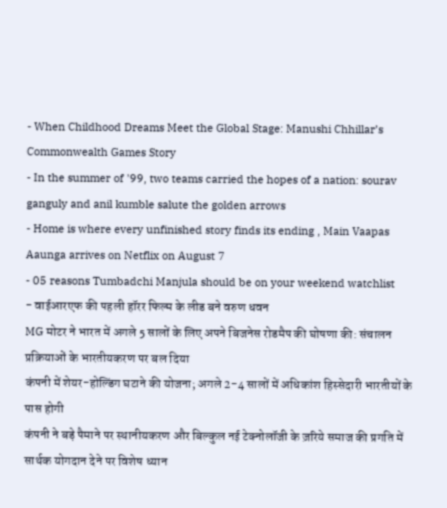- When Childhood Dreams Meet the Global Stage: Manushi Chhillar’s Commonwealth Games Story
- In the summer of '99, two teams carried the hopes of a nation: sourav ganguly and anil kumble salute the golden arrows
- Home is where every unfinished story finds its ending , Main Vaapas Aaunga arrives on Netflix on August 7
- 05 reasons Tumbadchi Manjula should be on your weekend watchlist
- वाईआरएफ की पहली हॉरर फिल्म के लीड बने वरुण धवन
MG मोटर ने भारत में अगले 5 सालों के लिए अपने बिजनेस रोडमैप की घोषणा की: संचालन प्रक्रियाओं के भारतीयकरण पर बल दिया
कंपनी में शेयर-होल्डिंग घटाने की योजना; अगले 2-4 सालों में अधिकांश हिस्सेदारी भारतीयों के पास होगी
कंपनी ने बड़े पैमाने पर स्थानीयकरण और बिल्कुल नई टेक्नोलॉजी के ज़रिये समाज की प्रगति में सार्थक योगदान देने पर विशेष ध्यान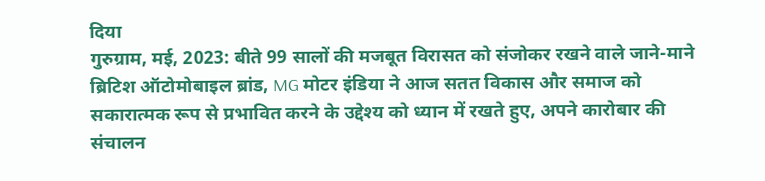दिया
गुरुग्राम, मई, 2023: बीते 99 सालों की मजबूत विरासत को संजोकर रखने वाले जाने-माने ब्रिटिश ऑटोमोबाइल ब्रांड, MG मोटर इंडिया ने आज सतत विकास और समाज को सकारात्मक रूप से प्रभावित करने के उद्देश्य को ध्यान में रखते हुए, अपने कारोबार की संचालन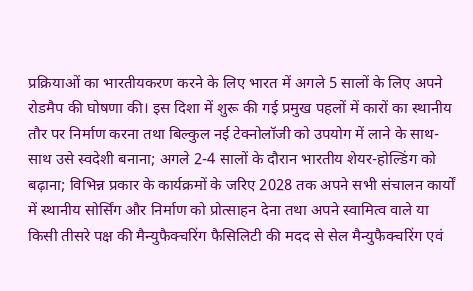प्रक्रियाओं का भारतीयकरण करने के लिए भारत में अगले 5 सालों के लिए अपने रोडमैप की घोषणा की। इस दिशा में शुरू की गई प्रमुख पहलों में कारों का स्थानीय तौर पर निर्माण करना तथा बिल्कुल नई टेक्नोलॉजी को उपयोग में लाने के साथ-साथ उसे स्वदेशी बनाना; अगले 2-4 सालों के दौरान भारतीय शेयर-होल्डिंग को बढ़ाना; विभिन्न प्रकार के कार्यक्रमों के जरिए 2028 तक अपने सभी संचालन कार्यों में स्थानीय सोर्सिंग और निर्माण को प्रोत्साहन देना तथा अपने स्वामित्व वाले या किसी तीसरे पक्ष की मैन्युफैक्चरिंग फैसिलिटी की मदद से सेल मैन्युफैक्चरिंग एवं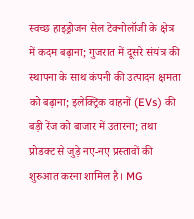स्वच्छ हाइड्रोजन सेल टेक्नोलॉजी के क्षेत्र में कदम बढ़ाना; गुजरात में दूसरे संयंत्र की स्थापना के साथ कंपनी की उत्पादन क्षमता को बढ़ाना; इलेक्ट्रिक वाहनों (EVs) की बड़ी रेंज को बाजार में उतारना; तथा प्रोडक्ट से जुड़े नए-नए प्रस्तावों की शुरुआत करना शामिल है। MG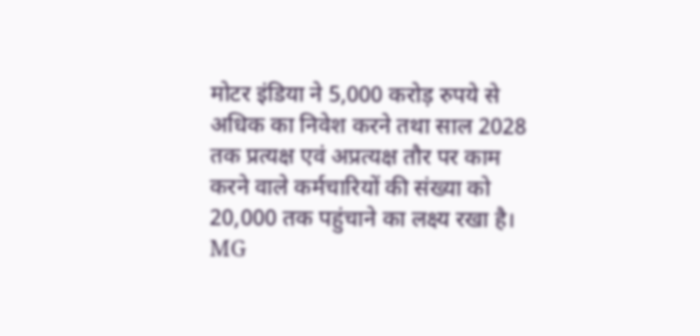मोटर इंडिया ने 5,000 करोड़ रुपये से अधिक का निवेश करने तथा साल 2028 तक प्रत्यक्ष एवं अप्रत्यक्ष तौर पर काम करने वाले कर्मचारियों की संख्या को 20,000 तक पहुंचाने का लक्ष्य रखा है।
MG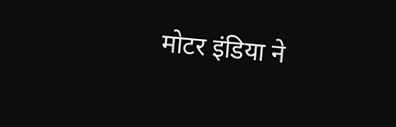मोटर इंडिया ने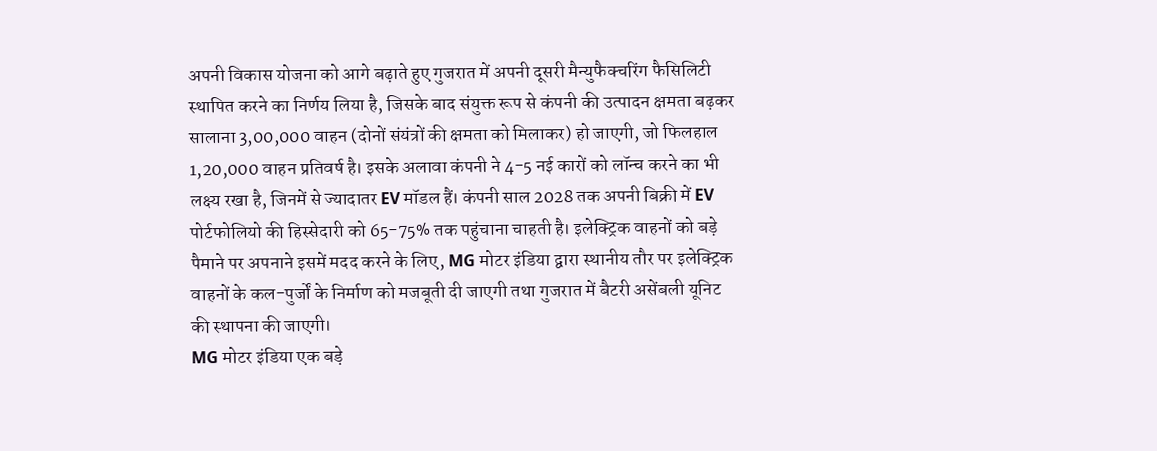अपनी विकास योजना को आगे बढ़ाते हुए गुजरात में अपनी दूसरी मैन्युफैक्चरिंग फैसिलिटी स्थापित करने का निर्णय लिया है, जिसके बाद संयुक्त रूप से कंपनी की उत्पादन क्षमता बढ़कर सालाना 3,00,000 वाहन (दोनों संयंत्रों की क्षमता को मिलाकर) हो जाएगी, जो फिलहाल 1,20,000 वाहन प्रतिवर्ष है। इसके अलावा कंपनी ने 4-5 नई कारों को लॉन्च करने का भी लक्ष्य रखा है, जिनमें से ज्यादातर EV मॉडल हैं। कंपनी साल 2028 तक अपनी बिक्री में EV पोर्टफोलियो की हिस्सेदारी को 65-75% तक पहुंचाना चाहती है। इलेक्ट्रिक वाहनों को बड़े पैमाने पर अपनाने इसमें मदद करने के लिए, MG मोटर इंडिया द्वारा स्थानीय तौर पर इलेक्ट्रिक वाहनों के कल-पुर्जों के निर्माण को मजबूती दी जाएगी तथा गुजरात में बैटरी असेंबली यूनिट की स्थापना की जाएगी।
MG मोटर इंडिया एक बड़े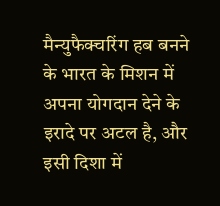मैन्युफैक्चरिंग हब बनने के भारत के मिशन में अपना योगदान देने के इरादे पर अटल है, और इसी दिशा में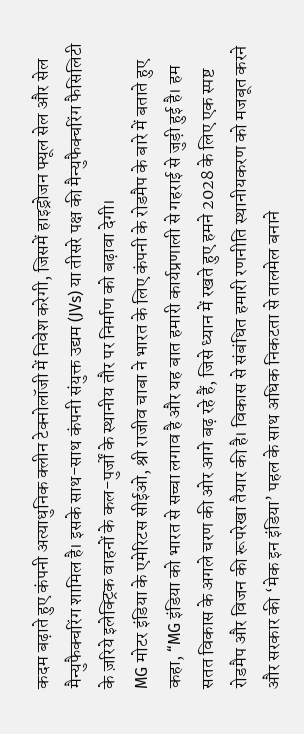कदम बढ़ाते हुए कंपनी अत्याधुनिक क्लीन टेक्नोलॉजी में निवेश करेगी, जिसमें हाइड्रोजन फ्यूल सेल और सेल मैन्युफैक्चरिंग शामिल है। इसके साथ-साथ कंपनी संयुक्त उद्यम (JVs) या तीसरे पक्ष की मैन्युफैक्चरिंग फैसिलिटी के ज़रिये इलेक्ट्रिक वाहनों के कल-पुर्जों के स्थानीय तौर पर निर्माण को बढ़ावा देगी।
MG मोटर इंडिया के एमेरिटस सीईओ, श्री राजीव चाबा ने भारत के लिए कंपनी के रोडमैप के बारे में बताते हुए कहा, “MG इंडिया को भारत से सच्चा लगाव है और यह बात हमारी कार्यप्रणाली से गहराई से जुड़ी हुई है। हम सतत विकास के अगले चरण की ओर आगे बढ़ रहे हैं, जिसे ध्यान में रखते हुए हमने 2028 के लिए एक स्पष्ट रोडमैप और विजन की रूपरेखा तैयार की है। विकास से संबंधित हमारी रणनीति स्थानीयकरण को मजबूत करने और सरकार की ‘मेक इन इंडिया’ पहल के साथ अधिक निकटता से तालमेल बनाने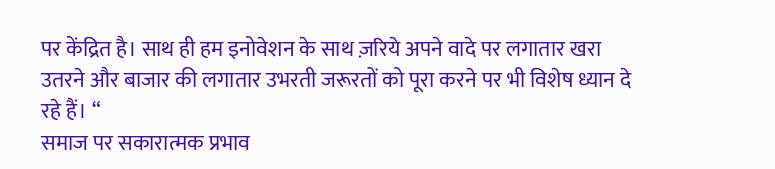पर केंद्रित है। साथ ही हम इनोवेशन के साथ ज़रिये अपने वादे पर लगातार खरा उतरने और बाजार की लगातार उभरती जरूरतों को पूरा करने पर भी विशेष ध्यान दे रहे हैं। “
समाज पर सकारात्मक प्रभाव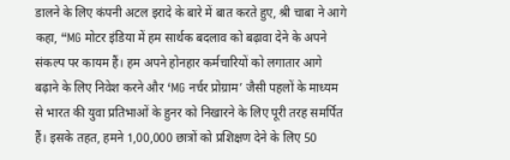डालने के लिए कंपनी अटल इरादे के बारे में बात करते हुए, श्री चाबा ने आगे कहा, “MG मोटर इंडिया में हम सार्थक बदलाव को बढ़ावा देने के अपने संकल्प पर कायम हैं। हम अपने होनहार कर्मचारियों को लगातार आगे बढ़ाने के लिए निवेश करने और ‘MG नर्चर प्रोग्राम’ जैसी पहलों के माध्यम से भारत की युवा प्रतिभाओं के हुनर को निखारने के लिए पूरी तरह समर्पित हैं। इसके तहत, हमने 1,00,000 छात्रों को प्रशिक्षण देने के लिए 50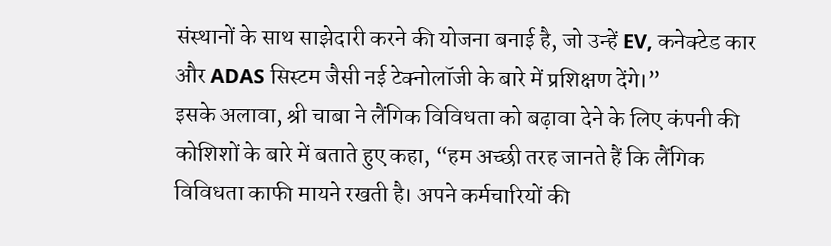संस्थानों के साथ साझेदारी करने की योजना बनाई है, जो उन्हें EV, कनेक्टेड कार और ADAS सिस्टम जैसी नई टेक्नोलॉजी के बारे में प्रशिक्षण देंगे।”
इसके अलावा, श्री चाबा ने लैंगिक विविधता को बढ़ावा देने के लिए कंपनी की कोशिशों के बारे में बताते हुए कहा, “हम अच्छी तरह जानते हैं कि लैंगिक विविधता काफी मायने रखती है। अपने कर्मचारियों की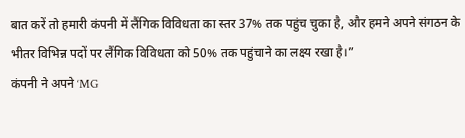बात करें तो हमारी कंपनी में लैंगिक विविधता का स्तर 37% तक पहुंच चुका है, और हमने अपने संगठन के भीतर विभिन्न पदों पर लैंगिक विविधता को 50% तक पहुंचाने का लक्ष्य रखा है।”
कंपनी ने अपने ‘MG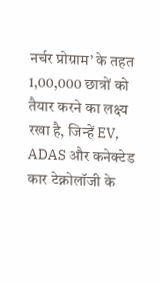नर्चर प्रोग्राम’ के तहत 1,00,000 छात्रों को तैयार करने का लक्ष्य रखा है, जिन्हें EV, ADAS और कनेक्टेड कार टेक्नोलॉजी के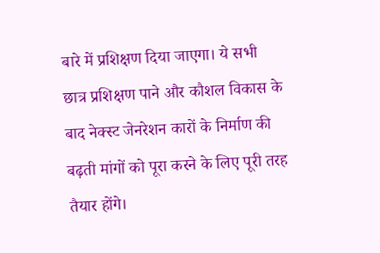बारे में प्रशिक्षण दिया जाएगा। ये सभी छात्र प्रशिक्षण पाने और कौशल विकास के बाद नेक्स्ट जेनरेशन कारों के निर्माण की बढ़ती मांगों को पूरा करने के लिए पूरी तरह तैयार होंगे।